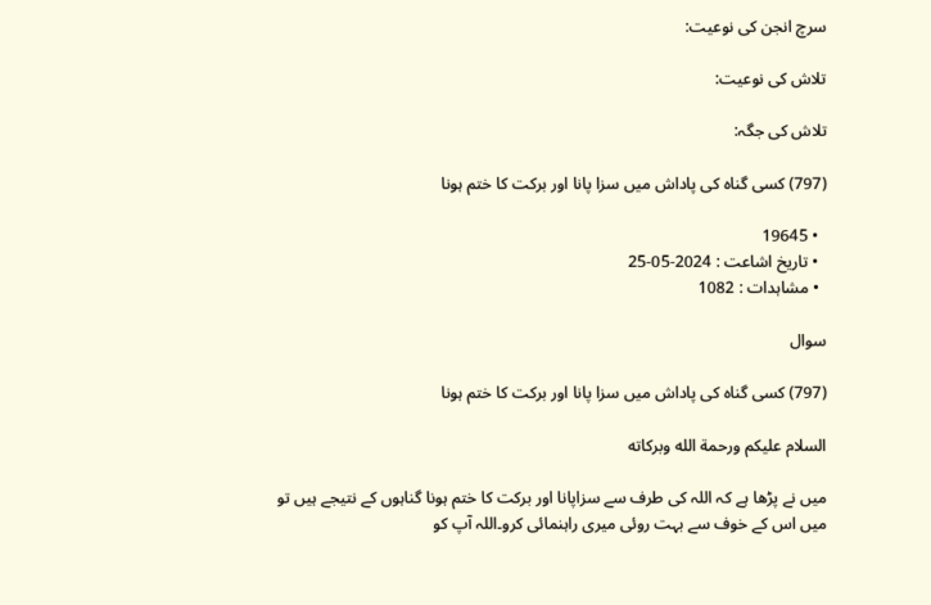سرچ انجن کی نوعیت:

تلاش کی نوعیت:

تلاش کی جگہ:

(797) کسی گناہ کی پاداش میں سزا پانا اور برکت کا ختم ہونا

  • 19645
  • تاریخ اشاعت : 2024-05-25
  • مشاہدات : 1082

سوال

(797) کسی گناہ کی پاداش میں سزا پانا اور برکت کا ختم ہونا

السلام عليكم ورحمة الله وبركاته

میں نے پڑھا ہے کہ اللہ کی طرف سے سزاپانا اور برکت کا ختم ہونا گناہوں کے نتیجے ہیں تو میں اس کے خوف سے بہت روئی میری راہنمائی کرو۔اللہ آپ کو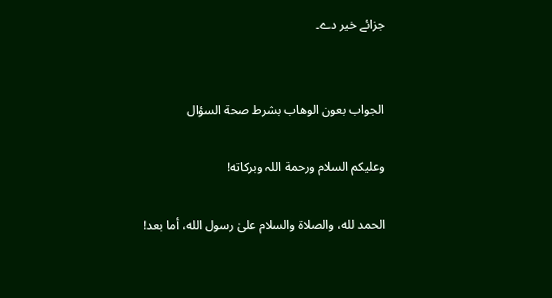جزائے خیر دے۔


الجواب بعون الوهاب بشرط صحة السؤال

وعلیکم السلام ورحمة اللہ وبرکاته!

الحمد لله، والصلاة والسلام علىٰ رسول الله، أما بعد!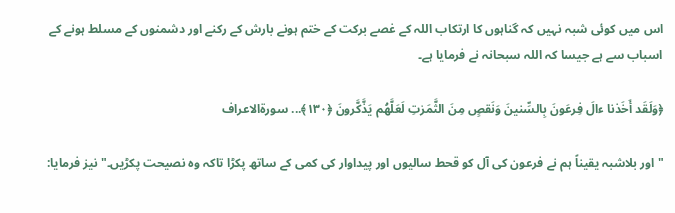اس میں کوئی شبہ نہیں کہ گناہوں کا ارتکاب اللہ کے غصے برکت کے ختم ہونے بارش کے رکنے اور دشمنوں کے مسلط ہونے کے اسباب سے ہے جیسا کہ اللہ سبحانہ نے فرمایا ہے۔

﴿وَلَقَد أَخَذنا ءالَ فِرعَونَ بِالسِّنينَ وَنَقصٍ مِنَ الثَّمَر‌ٰتِ لَعَلَّهُم يَذَّكَّرونَ ﴿١٣٠﴾... سورةالاعراف

"اور بلاشبہ یقیناً ہم نے فرعون کی آل کو قحط سالیوں اور پیداوار کی کمی کے ساتھ پکڑا تاکہ وہ نصیحت پکڑیں۔"نیز فرمایا: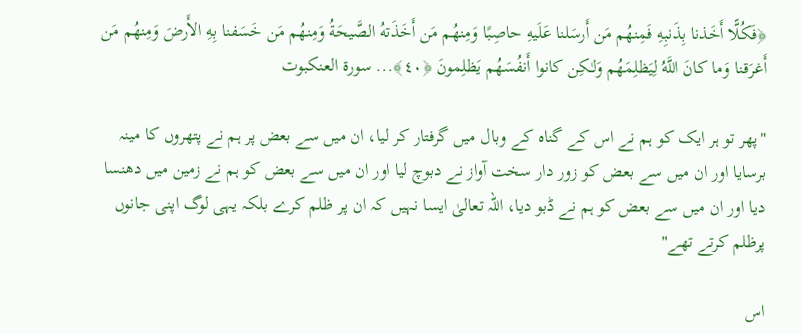﴿فَكُلًّا أَخَذنا بِذَنبِهِ فَمِنهُم مَن أَرسَلنا عَلَيهِ حاصِبًا وَمِنهُم مَن أَخَذَتهُ الصَّيحَةُ وَمِنهُم مَن خَسَفنا بِهِ الأَرضَ وَمِنهُم مَن أَغرَقنا وَما كانَ اللَّهُ لِيَظلِمَهُم وَلـٰكِن كانوا أَنفُسَهُم يَظلِمونَ ﴿٤٠﴾... سورة العنكبوت

"پھر تو ہر ایک کو ہم نے اس کے گناه کے وبال میں گرفتار کر لیا، ان میں سے بعض پر ہم نے پتھروں کا مینہ برسایا اور ان میں سے بعض کو زور دار سخت آواز نے دبوچ لیا اور ان میں سے بعض کو ہم نے زمین میں دھنسا دیا اور ان میں سے بعض کو ہم نے ڈبو دیا، اللہ تعالیٰ ایسا نہیں کہ ان پر ظلم کرے بلکہ یہی لوگ اپنی جانوں پرظلم کرتے تھے"

اس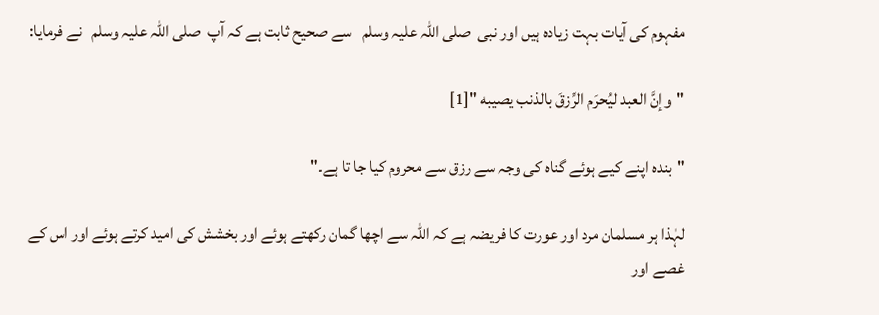مفہوم کی آیات بہت زیادہ ہیں اور نبی  صلی اللہ علیہ وسلم   سے صحیح ثابت ہے کہ آپ  صلی اللہ علیہ وسلم   نے فرمایا:

"وإنَّ العبد ليُحرَم الرِّزقَ بالذنب يصيبه "[1]

"بندہ اپنے کیے ہوئے گناہ کی وجہ سے رزق سے محروم کیا جا تا ہے۔"

لہٰذا ہر مسلمان مرد اور عورت کا فریضہ ہے کہ اللہ سے اچھا گمان رکھتے ہوئے اور بخشش کی امید کرتے ہوئے اور اس کے غصے اور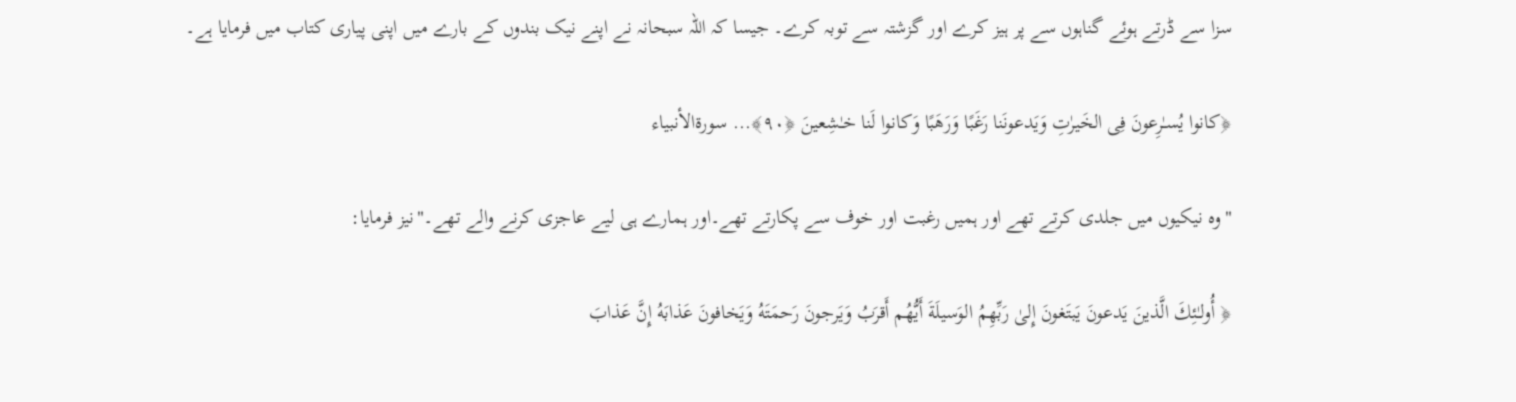سزا سے ڈرتے ہوئے گناہوں سے پر ہیز کرے اور گزشتہ سے توبہ کرے۔ جیسا کہ اللہ سبحانہ نے اپنے نیک بندوں کے بارے میں اپنی پیاری کتاب میں فرمایا ہے۔

﴿كانوا يُسـٰرِعونَ فِى الخَير‌ٰتِ وَيَدعونَنا رَغَبًا وَرَهَبًا وَكانوا لَنا خـٰشِعينَ ﴿٩٠﴾... سورةالأنبياء

"وہ نیکیوں میں جلدی کرتے تھے اور ہمیں رغبت اور خوف سے پکارتے تھے۔اور ہمارے ہی لیے عاجزی کرنے والے تھے۔"نیز فرمایا:

﴿ أُولـٰئِكَ الَّذينَ يَدعونَ يَبتَغونَ إِلىٰ رَبِّهِمُ الوَسيلَةَ أَيُّهُم أَقرَبُ وَيَرجونَ رَحمَتَهُ وَيَخافونَ عَذابَهُ إِنَّ عَذابَ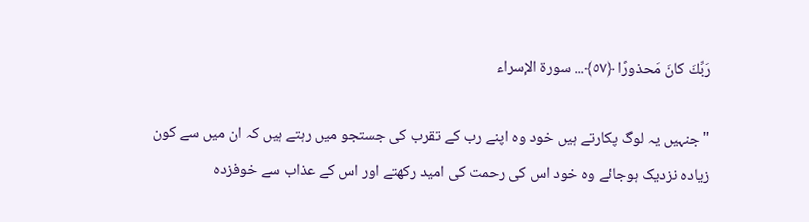رَبِّكَ كانَ مَحذورًا ﴿٥٧﴾... سورة الإسراء

"جنہیں یہ لوگ پکارتے ہیں خود وه اپنے رب کے تقرب کی جستجو میں رہتے ہیں کہ ان میں سے کون زیاده نزدیک ہوجائے وه خود اس کی رحمت کی امید رکھتے اور اس کے عذاب سے خوفزده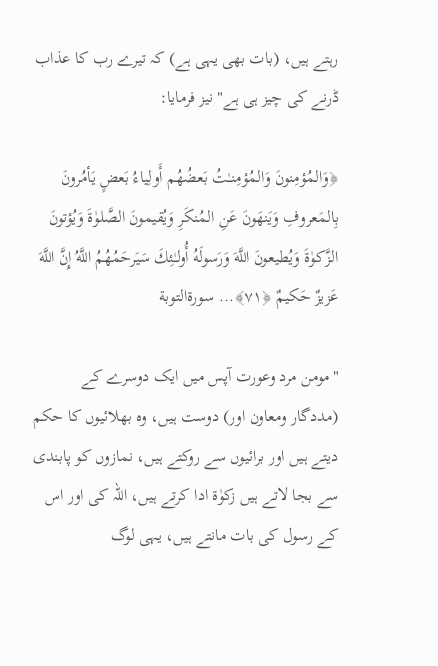رہتے ہیں، (بات بھی یہی ہے) کہ تیرے رب کا عذاب ڈرنے کی چیز ہی ہے" نیز فرمایا:

﴿وَالمُؤمِنونَ وَالمُؤمِنـٰتُ بَعضُهُم أَولِياءُ بَعضٍ يَأمُرونَ بِالمَعروفِ وَيَنهَونَ عَنِ المُنكَرِ وَيُقيمونَ الصَّلو‌ٰةَ وَيُؤتونَ الزَّكو‌ٰةَ وَيُطيعونَ اللَّهَ وَرَسولَهُ أُولـٰئِكَ سَيَرحَمُهُمُ اللَّهُ إِنَّ اللَّهَ عَزيزٌ حَكيمٌ ﴿٧١﴾... سورةالتوبة

"مومن مرد وعورت آپس میں ایک دوسرے کے (مددگار ومعاون اور) دوست ہیں، وه بھلائیوں کا حکم دیتے ہیں اور برائیوں سے روکتے ہیں، نمازوں کو پابندی سے بجا لاتے ہیں زکوٰة ادا کرتے ہیں، اللہ کی اور اس کے رسول کی بات مانتے ہیں، یہی لوگ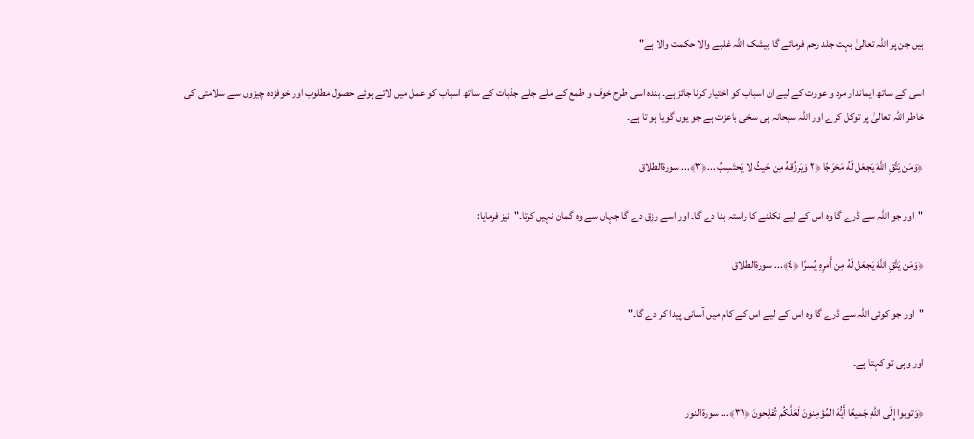ہیں جن پر اللہ تعالیٰ بہت جلد رحم فرمائے گا بیشک اللہ غلبے والا حکمت والا ہے"

اسی کے ساتھ ایماندار مرد و عورت کے لیے ان اسباب کو اختیار کرنا جائز ہے۔ بندہ اسی طرح خوف و طمع کے ملے جلے جذبات کے ساتھ اسباب کو عمل میں لاتے ہوئے حصول مطلوب اور خوفزدہ چیزوں سے سلامتی کی خاطر اللہ تعالیٰ پر توکل کرے اور اللہ سبحانہ ہی سخی باعزت ہے جو یوں گویا ہو تا ہے۔

﴿وَمَن يَتَّقِ اللَّهَ يَجعَل لَهُ مَخرَجًا ﴿٢ وَيَرزُقهُ مِن حَيثُ لا يَحتَسِبُ ...﴿٣﴾... سورةالطلاق

"اور جو اللہ سے ڈرے گا وہ اس کے لیے نکلنے کا راستہ بنا دے گا۔ اور اسے رزق دے گا جہاں سے وہ گمان نہیں کرتا۔"نیز فرمایا:

﴿وَمَن يَتَّقِ اللَّهَ يَجعَل لَهُ مِن أَمرِهِ يُسرًا ﴿٤﴾... سورةالطلاق

"اور جو کوئی اللہ سے ڈرے گا وہ اس کے لیے اس کے کام میں آسانی پیدا کر دے گا۔"

اور وہی تو کہتا ہے۔

﴿وَتوبوا إِلَى اللَّهِ جَميعًا أَيُّهَ المُؤمِنونَ لَعَلَّكُم تُفلِحونَ ﴿٣١﴾... سورةالنور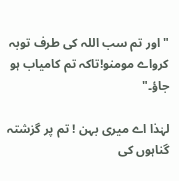"اور تم سب اللہ کی طرف توبہ کرواے مومنو!تاکہ تم کامیاب ہو جاؤ۔"

لہٰذا اے میری بہن ! تم پر گزشتہ گناہوں کی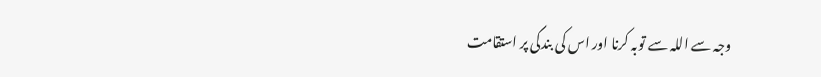وجہ سے اللہ سے توبہ کرنا اور اس کی بندگی پر استقامت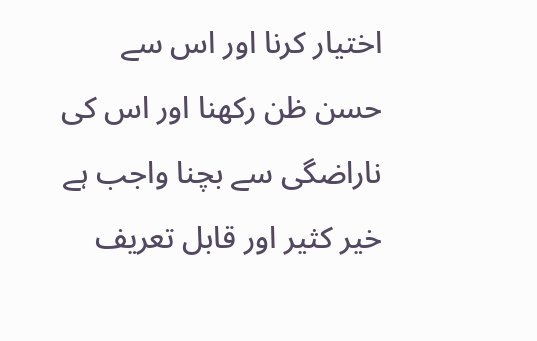اختیار کرنا اور اس سے حسن ظن رکھنا اور اس کی ناراضگی سے بچنا واجب ہے خیر کثیر اور قابل تعریف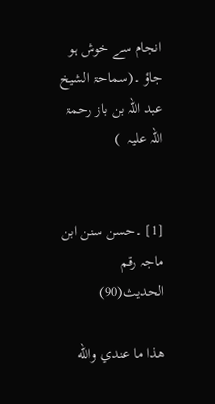انجام سے خوش ہو جاؤ ۔(سماحۃ الشیخ عبد اللہ بن باز رحمۃ اللہ علیہ  )


[1] ۔حسن سنن ابن ماجہ رقم الحدیث(90)

ھذا ما عندي والله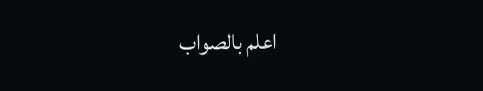اعلم بالصواب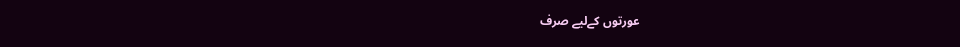عورتوں کےلیے صرف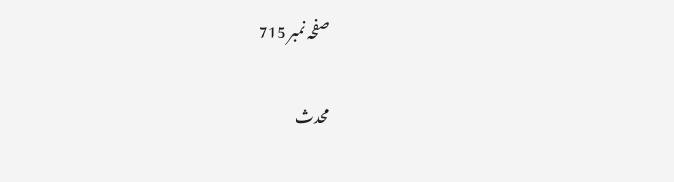صفحہ نمبر 715

محدث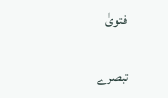فتویٰ

تبصرے